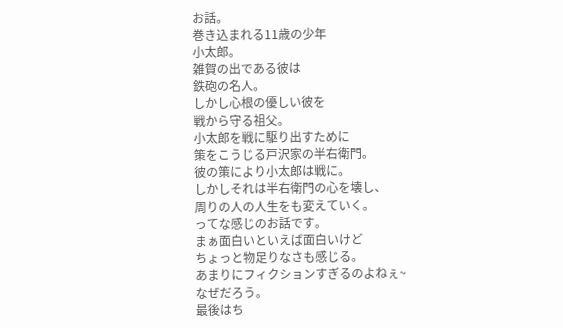お話。
巻き込まれる11歳の少年
小太郎。
雑賀の出である彼は
鉄砲の名人。
しかし心根の優しい彼を
戦から守る祖父。
小太郎を戦に駆り出すために
策をこうじる戸沢家の半右衛門。
彼の策により小太郎は戦に。
しかしそれは半右衛門の心を壊し、
周りの人の人生をも変えていく。
ってな感じのお話です。
まぁ面白いといえば面白いけど
ちょっと物足りなさも感じる。
あまりにフィクションすぎるのよねぇ~
なぜだろう。
最後はち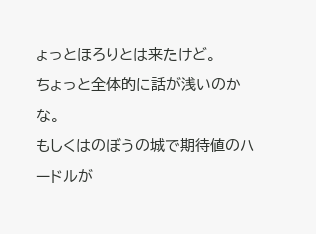ょっとほろりとは来たけど。
ちょっと全体的に話が浅いのかな。
もしくはのぼうの城で期待値のハードルが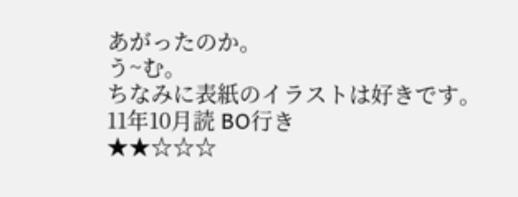あがったのか。
う~む。
ちなみに表紙のイラストは好きです。
11年10月読 BO行き
★★☆☆☆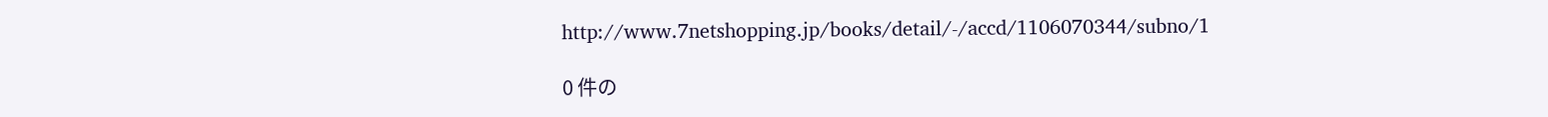http://www.7netshopping.jp/books/detail/-/accd/1106070344/subno/1

0 件の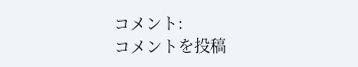コメント:
コメントを投稿